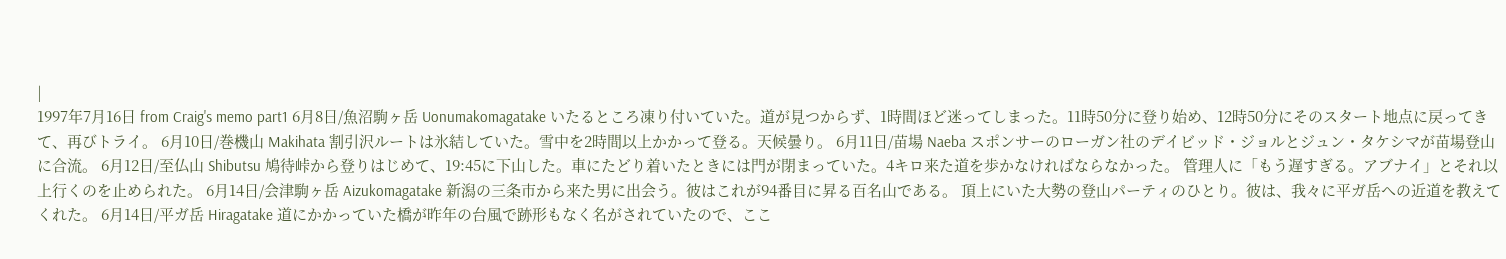|
1997年7月16日 from Craig's memo part1 6月8日/魚沼駒ヶ岳 Uonumakomagatake いたるところ凍り付いていた。道が見つからず、1時間ほど迷ってしまった。11時50分に登り始め、12時50分にそのスタート地点に戻ってきて、再びトライ。 6月10日/巻機山 Makihata 割引沢ルートは氷結していた。雪中を2時間以上かかって登る。天候曇り。 6月11日/苗場 Naeba スポンサーのローガン社のデイビッド・ジョルとジュン・タケシマが苗場登山に合流。 6月12日/至仏山 Shibutsu 鳩待峠から登りはじめて、19:45に下山した。車にたどり着いたときには門が閉まっていた。4キロ来た道を歩かなければならなかった。 管理人に「もう遅すぎる。アブナイ」とそれ以上行くのを止められた。 6月14日/会津駒ヶ岳 Aizukomagatake 新潟の三条市から来た男に出会う。彼はこれが94番目に昇る百名山である。 頂上にいた大勢の登山パーティのひとり。彼は、我々に平ガ岳への近道を教えてくれた。 6月14日/平ガ岳 Hiragatake 道にかかっていた橋が昨年の台風で跡形もなく名がされていたので、ここ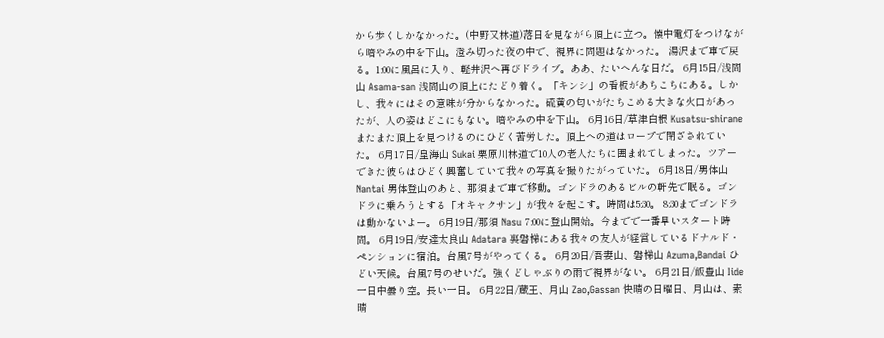から歩くしかなかった。(中野又林道)落日を見ながら頂上に立つ。懐中電灯をつけながら暗やみの中を下山。澄み切った夜の中で、視界に問題はなかった。 湯沢まで車で戻る。1:00に風呂に入り、軽井沢へ再びドライブ。ああ、たいへんな日だ。 6月15日/浅間山 Asama-san 浅間山の頂上にたどり着く。「キンシ」の看板があちこちにある。しかし、我々にはその意味が分からなかった。硫黄の匂いがたちこめる大きな火口があったが、人の姿はどこにもない。暗やみの中を下山。 6月16日/草津白根 Kusatsu-shirane またまた頂上を見つけるのにひどく苦労した。頂上への道はロープで閉ざされていた。 6月17日/皇海山 Sukai 栗原川林道で10人の老人たちに囲まれてしまった。ツアーできた彼らはひどく興奮していて我々の写真を撮りたがっていた。 6月18日/男体山 Nantai 男体登山のあと、那須まで車で移動。ゴンドラのあるビルの軒先で眠る。ゴンドラに乗ろうとする「オキャクサン」が我々を起こす。時間は5:30。 8:30までゴンドラは動かないよー。 6月19日/那須 Nasu 7:00に登山開始。今までで一番早いスタート時間。 6月19日/安達太良山 Adatara 裏磐梯にある我々の友人が経営しているドナルド・ペンションに宿泊。台風7号がやってくる。 6月20日/吾妻山、磐梯山 Azuma,Bandai ひどい天候。台風7号のせいだ。強くどしゃぶりの雨で視界がない。 6月21日/飯豊山 Iide 一日中曇り空。長い一日。 6月22日/蔵王、月山 Zao,Gassan 快晴の日曜日、月山は、素晴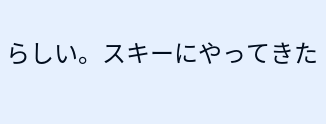らしい。スキーにやってきた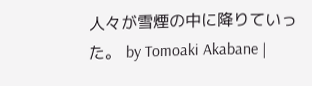人々が雪煙の中に降りていった。 by Tomoaki Akabane |